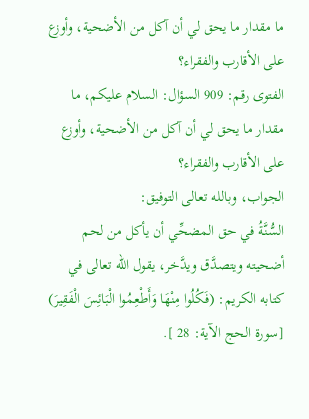ما مقدار ما يحق لي أن آكل من الأضحية، وأوزع على الأقارب والفقراء؟
الفتوى رقم: 909 السؤال: السلام عليكم، ما مقدار ما يحق لي أن آكل من الأضحية، وأوزع على الأقارب والفقراء؟
الجواب، وبالله تعالى التوفيق:
السُّنَّةُ في حق المضحِّي أن يأكل من لحم أضحيته ويتصدَّق ويدَّخر، يقول الله تعالى في كتابه الكريم: (فَكُلُوا مِنْهَا وَأَطْعِمُوا الْبَائِسَ الْفَقِيرَ) [سورة الحج الآية: 28 ].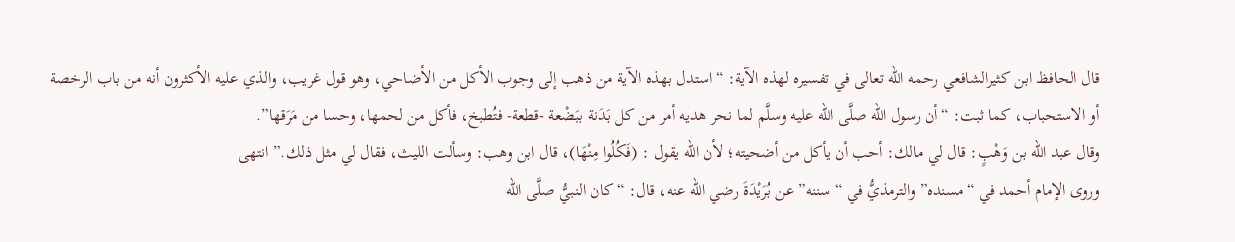قال الحافظ ابن كثيرالشافعي رحمه الله تعالى في تفسيره لهذه الآية: “استدل بهذه الآية من ذهب إلى وجوب الأكل من الأضاحي، وهو قول غريب، والذي عليه الأكثرون أنه من باب الرخصة أو الاستحباب، كما ثبت: “أن رسول الله صلَّى الله عليه وسلَّم لما نحر هديه أمر من كل بَدَنة ببَضْعة -قطعة- فتُطبخ، فأكل من لحمها، وحسا من مَرَقها”.
وقال عبد الله بن وَهْبٍ: قال لي مالك: أحب أن يأكل من أضحيته؛ لأن الله يقول : (فَكُلُوا مِنْهَا)، قال ابن وهب: وسألت الليث، فقال لي مثل ذلك.” انتهى
وروى الإمام أحمد في “مسنده” والترمذيُّ في “سننه” عن بُرَيْدَةَ رضي الله عنه، قال: “كان النبيُّ صلَّى الله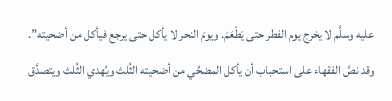عليه وسلَّم لا يخرج يوم الفطر حتى يَطْعَمَ. ويومَ النحر لا يأكل حتى يرجع فيأكل من أضحيته”.
وقد نصَّ الفقهاء على استحباب أن يأكل المضحِّي من أضحيته الثُلث ويُهدي الثُلث ويتصدَّق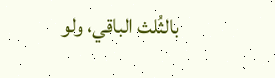بالثُلث الباقي، ولو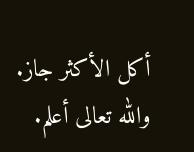أكل الأكثر جاز.
والله تعالى أعلم.